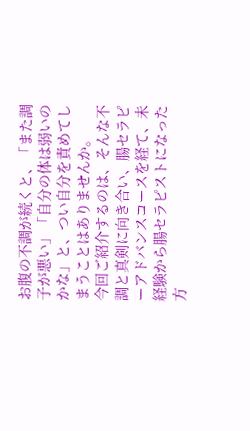お腹の不調が続くと、「また調子が悪い」「自分の体は弱いのかな」と、つい自分を責めてしまうことはありませんか。
今回ご紹介するのは、そんな不調と真剣に向き合い、腸セラピーアドバンスコースを経て、未経験から腸セラピストになった方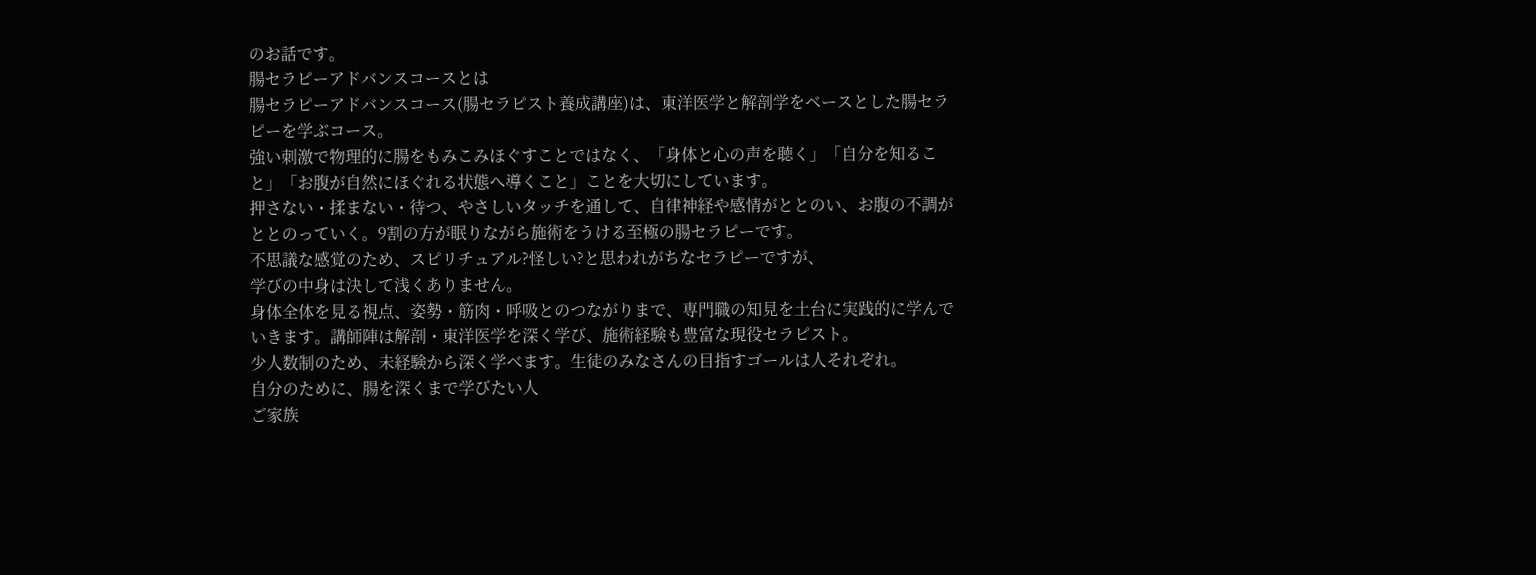のお話です。
腸セラピーアドバンスコースとは
腸セラピーアドバンスコース(腸セラピスト養成講座)は、東洋医学と解剖学をベースとした腸セラピーを学ぶコース。
強い刺激で物理的に腸をもみこみほぐすことではなく、「身体と心の声を聴く」「自分を知ること」「お腹が自然にほぐれる状態へ導くこと」ことを大切にしています。
押さない・揉まない・待つ、やさしいタッチを通して、自律神経や感情がととのい、お腹の不調がととのっていく。9割の方が眠りながら施術をうける至極の腸セラピーです。
不思議な感覚のため、スピリチュアル?怪しい?と思われがちなセラピーですが、
学びの中身は決して浅くありません。
身体全体を見る視点、姿勢・筋肉・呼吸とのつながりまで、専門職の知見を土台に実践的に学んでいきます。講師陣は解剖・東洋医学を深く学び、施術経験も豊富な現役セラピスト。
少人数制のため、未経験から深く学べます。生徒のみなさんの目指すゴールは人それぞれ。
自分のために、腸を深くまで学びたい人
ご家族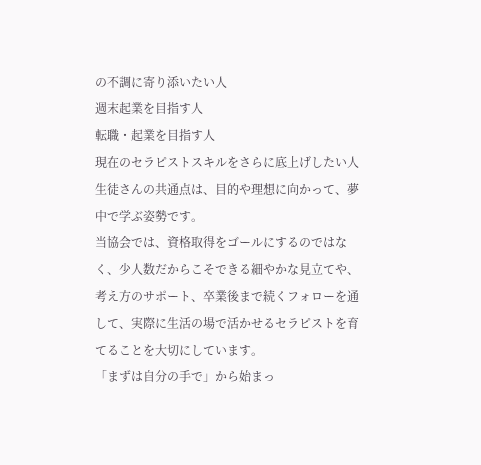の不調に寄り添いたい人
週末起業を目指す人
転職・起業を目指す人
現在のセラピストスキルをさらに底上げしたい人
生徒さんの共通点は、目的や理想に向かって、夢中で学ぶ姿勢です。
当協会では、資格取得をゴールにするのではなく、少人数だからこそできる細やかな見立てや、考え方のサポート、卒業後まで続くフォローを通して、実際に生活の場で活かせるセラピストを育てることを大切にしています。
「まずは自分の手で」から始まっ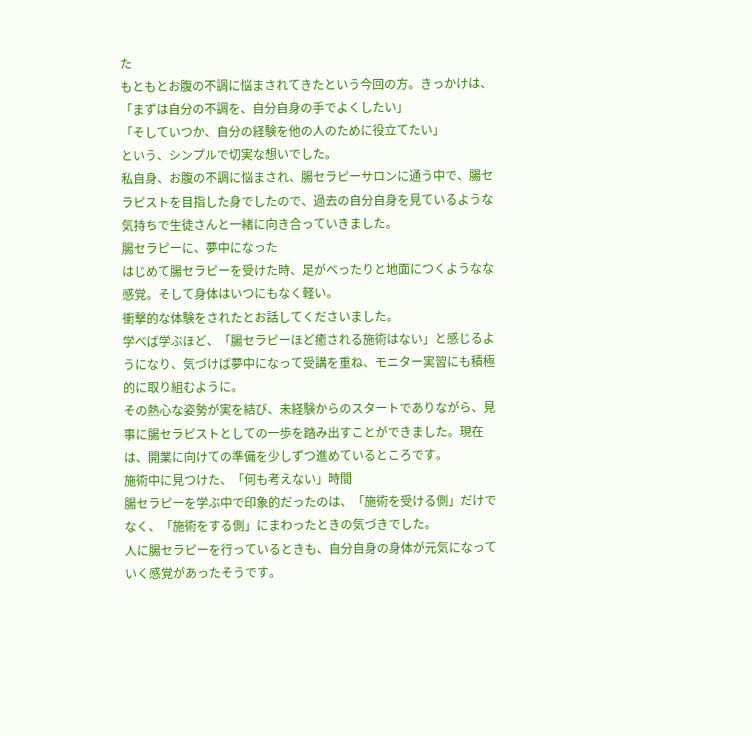た
もともとお腹の不調に悩まされてきたという今回の方。きっかけは、
「まずは自分の不調を、自分自身の手でよくしたい」
「そしていつか、自分の経験を他の人のために役立てたい」
という、シンプルで切実な想いでした。
私自身、お腹の不調に悩まされ、腸セラピーサロンに通う中で、腸セラピストを目指した身でしたので、過去の自分自身を見ているような気持ちで生徒さんと一緒に向き合っていきました。
腸セラピーに、夢中になった
はじめて腸セラピーを受けた時、足がべったりと地面につくようなな感覚。そして身体はいつにもなく軽い。
衝撃的な体験をされたとお話してくださいました。
学べば学ぶほど、「腸セラピーほど癒される施術はない」と感じるようになり、気づけば夢中になって受講を重ね、モニター実習にも積極的に取り組むように。
その熱心な姿勢が実を結び、未経験からのスタートでありながら、見事に腸セラピストとしての一歩を踏み出すことができました。現在は、開業に向けての準備を少しずつ進めているところです。
施術中に見つけた、「何も考えない」時間
腸セラピーを学ぶ中で印象的だったのは、「施術を受ける側」だけでなく、「施術をする側」にまわったときの気づきでした。
人に腸セラピーを行っているときも、自分自身の身体が元気になっていく感覚があったそうです。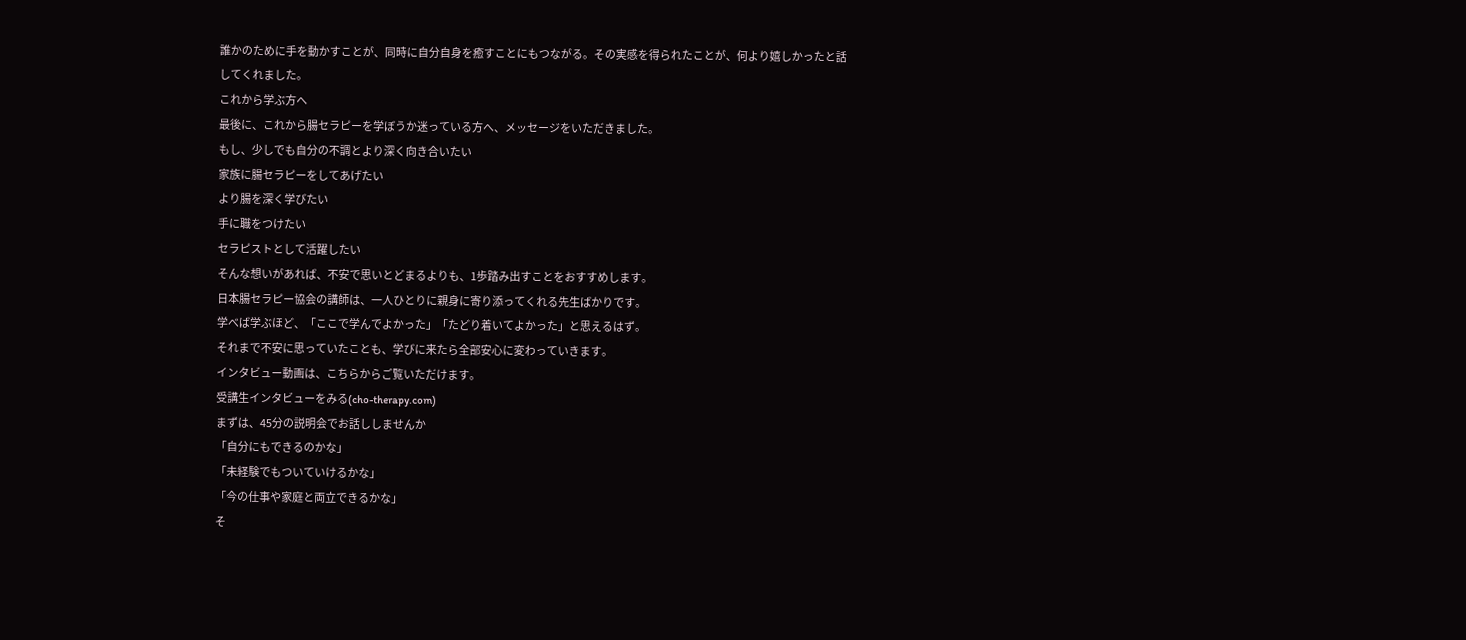誰かのために手を動かすことが、同時に自分自身を癒すことにもつながる。その実感を得られたことが、何より嬉しかったと話してくれました。
これから学ぶ方へ
最後に、これから腸セラピーを学ぼうか迷っている方へ、メッセージをいただきました。
もし、少しでも自分の不調とより深く向き合いたい
家族に腸セラピーをしてあげたい
より腸を深く学びたい
手に職をつけたい
セラピストとして活躍したい
そんな想いがあれば、不安で思いとどまるよりも、1歩踏み出すことをおすすめします。
日本腸セラピー協会の講師は、一人ひとりに親身に寄り添ってくれる先生ばかりです。
学べば学ぶほど、「ここで学んでよかった」「たどり着いてよかった」と思えるはず。
それまで不安に思っていたことも、学びに来たら全部安心に変わっていきます。
インタビュー動画は、こちらからご覧いただけます。
受講生インタビューをみる(cho-therapy.com)
まずは、45分の説明会でお話ししませんか
「自分にもできるのかな」
「未経験でもついていけるかな」
「今の仕事や家庭と両立できるかな」
そ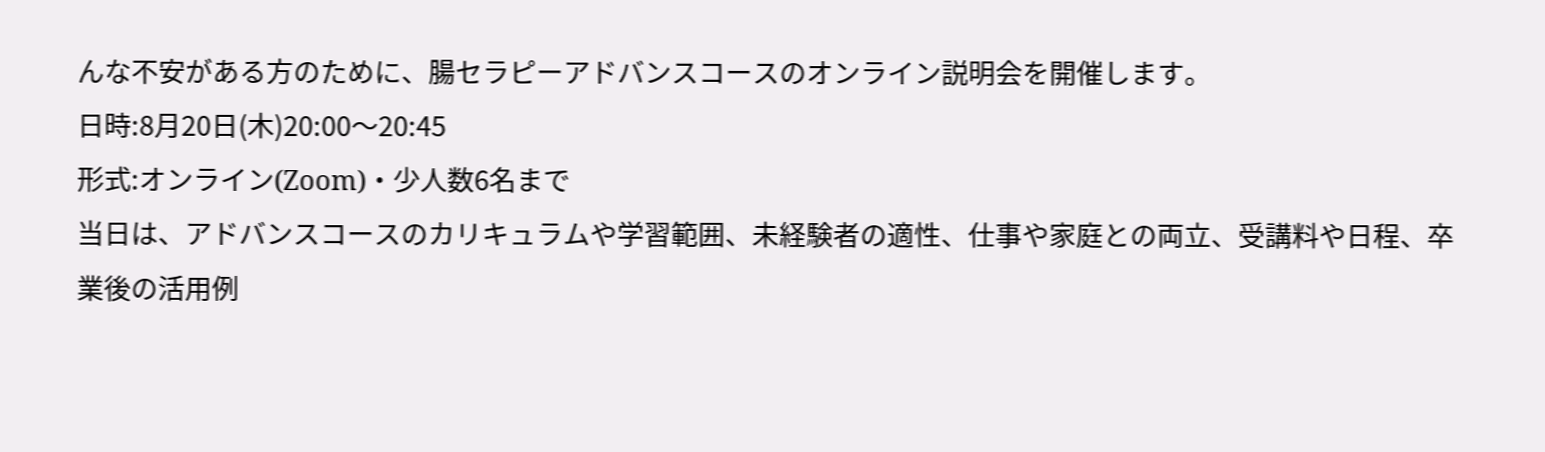んな不安がある方のために、腸セラピーアドバンスコースのオンライン説明会を開催します。
日時:8月20日(木)20:00〜20:45
形式:オンライン(Zoom)・少人数6名まで
当日は、アドバンスコースのカリキュラムや学習範囲、未経験者の適性、仕事や家庭との両立、受講料や日程、卒業後の活用例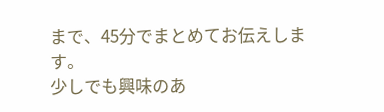まで、45分でまとめてお伝えします。
少しでも興味のあ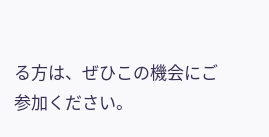る方は、ぜひこの機会にご参加ください。